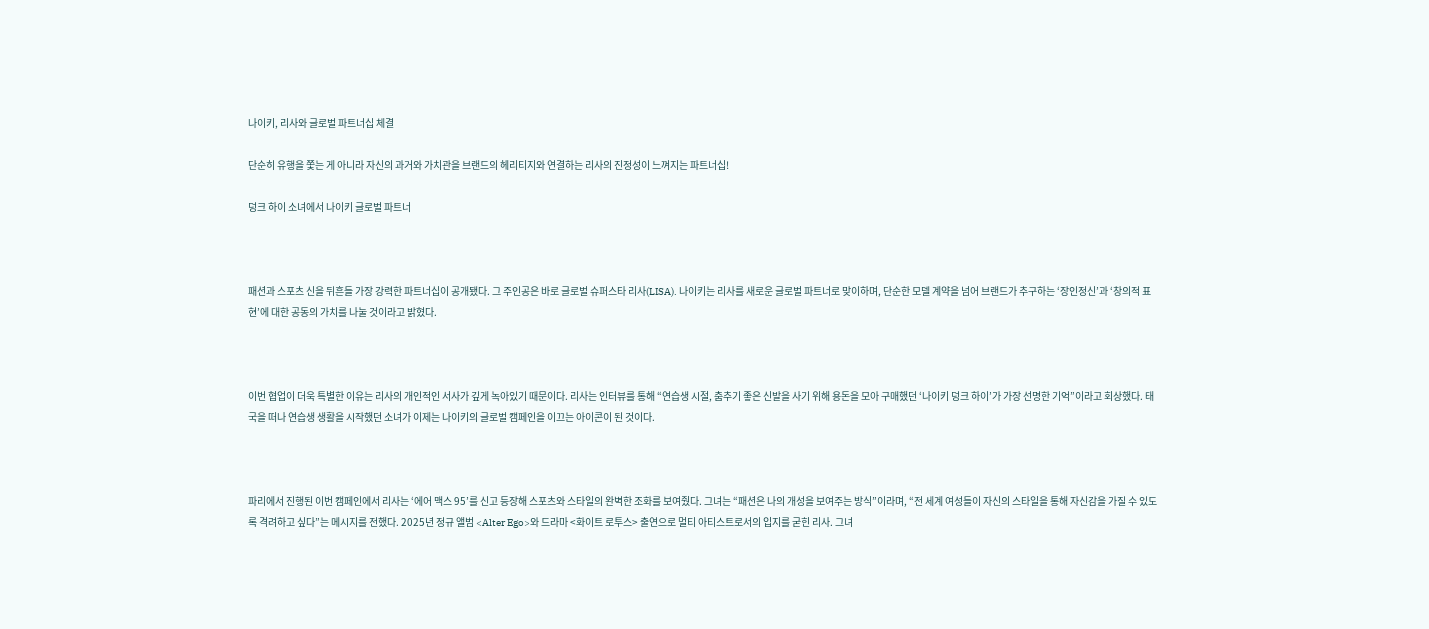나이키, 리사와 글로벌 파트너십 체결

단순히 유행을 쫓는 게 아니라 자신의 과거와 가치관을 브랜드의 헤리티지와 연결하는 리사의 진정성이 느껴지는 파트너십!

덩크 하이 소녀에서 나이키 글로벌 파트너



패션과 스포츠 신을 뒤흔들 가장 강력한 파트너십이 공개됐다. 그 주인공은 바로 글로벌 슈퍼스타 리사(LISA). 나이키는 리사를 새로운 글로벌 파트너로 맞이하며, 단순한 모델 계약을 넘어 브랜드가 추구하는 ‘장인정신’과 ‘창의적 표현’에 대한 공동의 가치를 나눌 것이라고 밝혔다.



이번 협업이 더욱 특별한 이유는 리사의 개인적인 서사가 깊게 녹아있기 때문이다. 리사는 인터뷰를 통해 “연습생 시절, 춤추기 좋은 신발을 사기 위해 용돈을 모아 구매했던 ‘나이키 덩크 하이’가 가장 선명한 기억”이라고 회상했다. 태국을 떠나 연습생 생활을 시작했던 소녀가 이제는 나이키의 글로벌 캠페인을 이끄는 아이콘이 된 것이다.



파리에서 진행된 이번 캠페인에서 리사는 ‘에어 맥스 95’를 신고 등장해 스포츠와 스타일의 완벽한 조화를 보여줬다. 그녀는 “패션은 나의 개성을 보여주는 방식”이라며, “전 세계 여성들이 자신의 스타일을 통해 자신감을 가질 수 있도록 격려하고 싶다”는 메시지를 전했다. 2025년 정규 앨범 <Alter Ego>와 드라마 <화이트 로투스> 출연으로 멀티 아티스트로서의 입지를 굳힌 리사. 그녀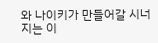와 나이키가 만들어갈 시너지는 이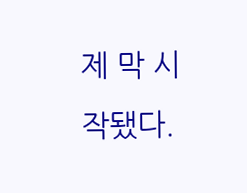제 막 시작됐다.